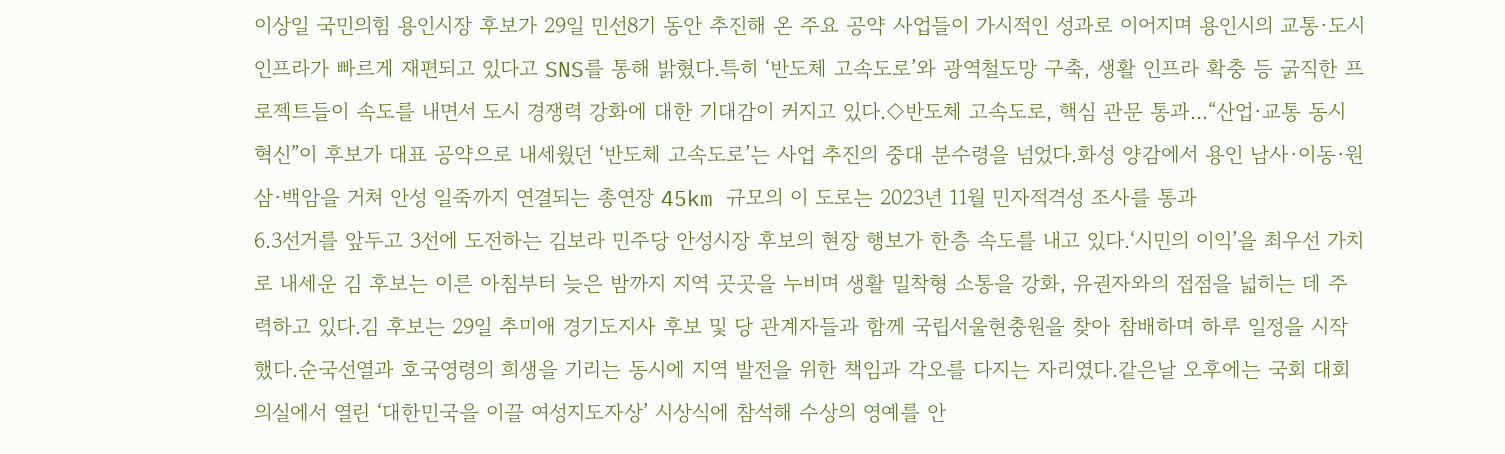이상일 국민의힘 용인시장 후보가 29일 민선8기 동안 추진해 온 주요 공약 사업들이 가시적인 성과로 이어지며 용인시의 교통·도시 인프라가 빠르게 재편되고 있다고 SNS를 통해 밝혔다.특히 ‘반도체 고속도로’와 광역철도망 구축, 생활 인프라 확충 등 굵직한 프로젝트들이 속도를 내면서 도시 경쟁력 강화에 대한 기대감이 커지고 있다.◇반도체 고속도로, 핵심 관문 통과...“산업·교통 동시 혁신”이 후보가 대표 공약으로 내세웠던 ‘반도체 고속도로’는 사업 추진의 중대 분수령을 넘었다.화성 양감에서 용인 남사·이동·원삼·백암을 거쳐 안성 일죽까지 연결되는 총연장 45km 규모의 이 도로는 2023년 11월 민자적격성 조사를 통과
6.3선거를 앞두고 3선에 도전하는 김보라 민주당 안성시장 후보의 현장 행보가 한층 속도를 내고 있다.‘시민의 이익’을 최우선 가치로 내세운 김 후보는 이른 아침부터 늦은 밤까지 지역 곳곳을 누비며 생활 밀착형 소통을 강화, 유권자와의 접점을 넓히는 데 주력하고 있다.김 후보는 29일 추미애 경기도지사 후보 및 당 관계자들과 함께 국립서울현충원을 찾아 참배하며 하루 일정을 시작했다.순국선열과 호국영령의 희생을 기리는 동시에 지역 발전을 위한 책임과 각오를 다지는 자리였다.같은날 오후에는 국회 대회의실에서 열린 ‘대한민국을 이끌 여성지도자상’ 시상식에 참석해 수상의 영예를 안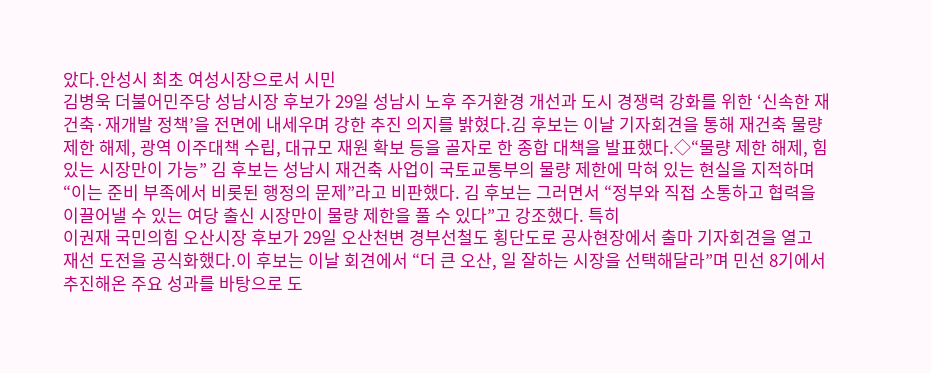았다.안성시 최초 여성시장으로서 시민
김병욱 더불어민주당 성남시장 후보가 29일 성남시 노후 주거환경 개선과 도시 경쟁력 강화를 위한 ‘신속한 재건축·재개발 정책’을 전면에 내세우며 강한 추진 의지를 밝혔다.김 후보는 이날 기자회견을 통해 재건축 물량 제한 해제, 광역 이주대책 수립, 대규모 재원 확보 등을 골자로 한 종합 대책을 발표했다.◇“물량 제한 해제, 힘 있는 시장만이 가능” 김 후보는 성남시 재건축 사업이 국토교통부의 물량 제한에 막혀 있는 현실을 지적하며 “이는 준비 부족에서 비롯된 행정의 문제”라고 비판했다. 김 후보는 그러면서 “정부와 직접 소통하고 협력을 이끌어낼 수 있는 여당 출신 시장만이 물량 제한을 풀 수 있다”고 강조했다. 특히
이권재 국민의힘 오산시장 후보가 29일 오산천변 경부선철도 횡단도로 공사현장에서 출마 기자회견을 열고 재선 도전을 공식화했다.이 후보는 이날 회견에서 “더 큰 오산, 일 잘하는 시장을 선택해달라”며 민선 8기에서 추진해온 주요 성과를 바탕으로 도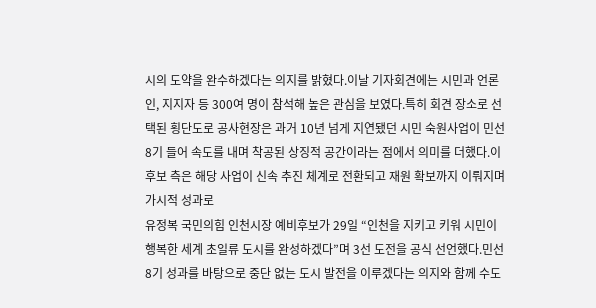시의 도약을 완수하겠다는 의지를 밝혔다.이날 기자회견에는 시민과 언론인, 지지자 등 300여 명이 참석해 높은 관심을 보였다.특히 회견 장소로 선택된 횡단도로 공사현장은 과거 10년 넘게 지연됐던 시민 숙원사업이 민선 8기 들어 속도를 내며 착공된 상징적 공간이라는 점에서 의미를 더했다.이 후보 측은 해당 사업이 신속 추진 체계로 전환되고 재원 확보까지 이뤄지며 가시적 성과로
유정복 국민의힘 인천시장 예비후보가 29일 “인천을 지키고 키워 시민이 행복한 세계 초일류 도시를 완성하겠다”며 3선 도전을 공식 선언했다.민선 8기 성과를 바탕으로 중단 없는 도시 발전을 이루겠다는 의지와 함께 수도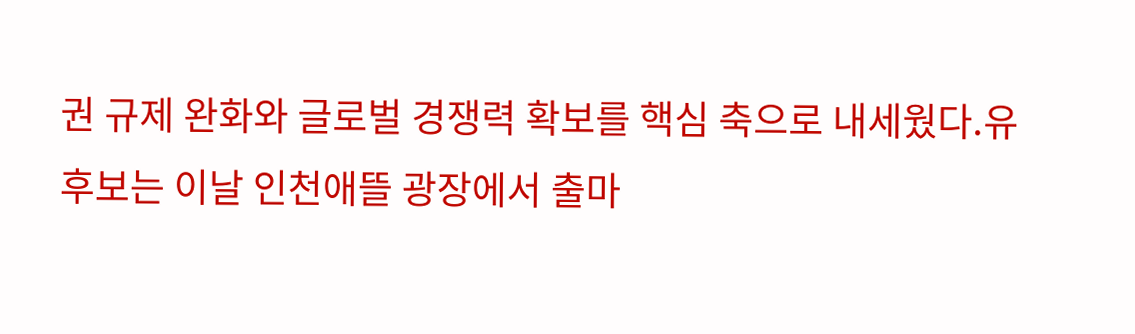권 규제 완화와 글로벌 경쟁력 확보를 핵심 축으로 내세웠다.유 후보는 이날 인천애뜰 광장에서 출마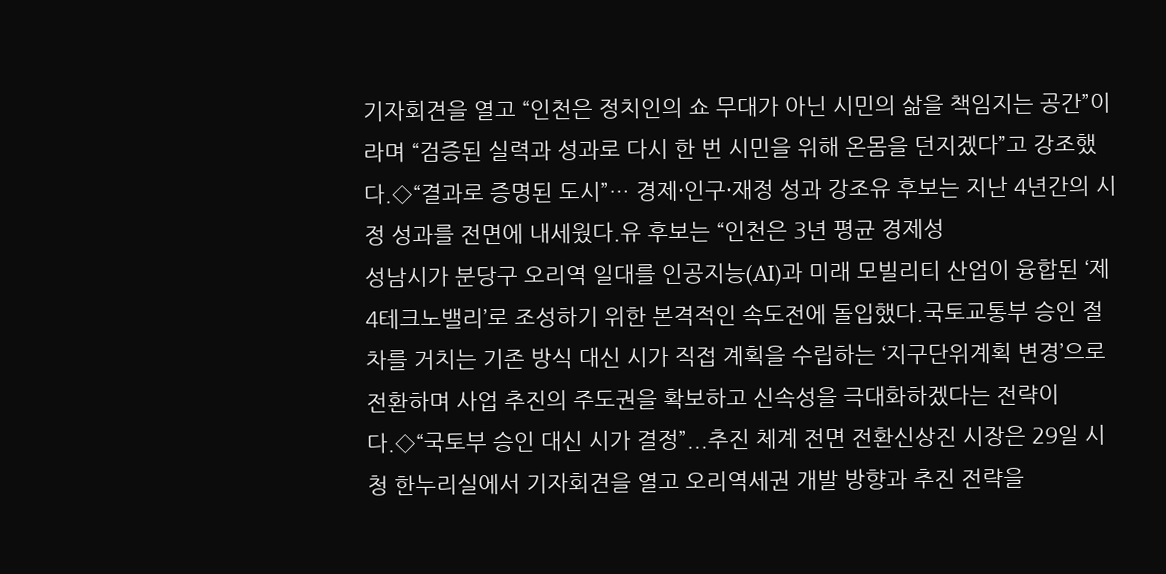기자회견을 열고 “인천은 정치인의 쇼 무대가 아닌 시민의 삶을 책임지는 공간”이라며 “검증된 실력과 성과로 다시 한 번 시민을 위해 온몸을 던지겠다”고 강조했다.◇“결과로 증명된 도시”… 경제·인구·재정 성과 강조유 후보는 지난 4년간의 시정 성과를 전면에 내세웠다.유 후보는 “인천은 3년 평균 경제성
성남시가 분당구 오리역 일대를 인공지능(AI)과 미래 모빌리티 산업이 융합된 ‘제4테크노밸리’로 조성하기 위한 본격적인 속도전에 돌입했다.국토교통부 승인 절차를 거치는 기존 방식 대신 시가 직접 계획을 수립하는 ‘지구단위계획 변경’으로 전환하며 사업 추진의 주도권을 확보하고 신속성을 극대화하겠다는 전략이다.◇“국토부 승인 대신 시가 결정”...추진 체계 전면 전환신상진 시장은 29일 시청 한누리실에서 기자회견을 열고 오리역세권 개발 방향과 추진 전략을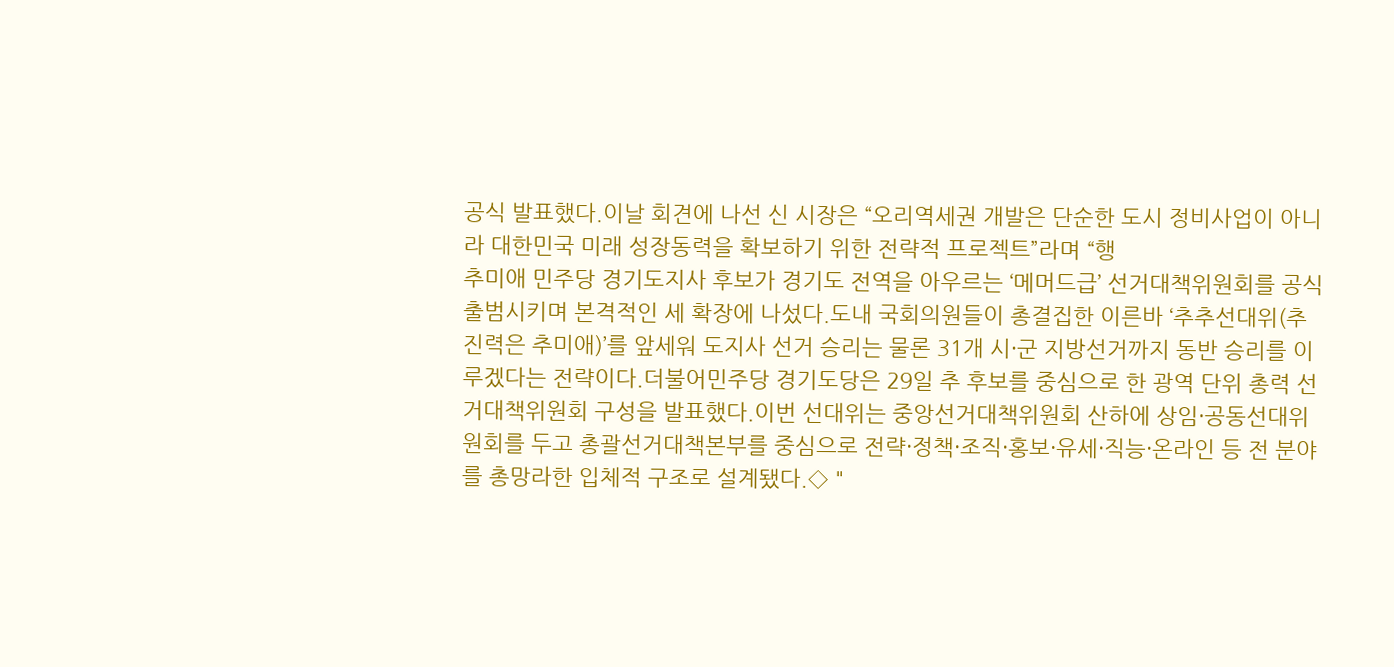공식 발표했다.이날 회견에 나선 신 시장은 “오리역세권 개발은 단순한 도시 정비사업이 아니라 대한민국 미래 성장동력을 확보하기 위한 전략적 프로젝트”라며 “행
추미애 민주당 경기도지사 후보가 경기도 전역을 아우르는 ‘메머드급’ 선거대책위원회를 공식 출범시키며 본격적인 세 확장에 나섰다.도내 국회의원들이 총결집한 이른바 ‘추추선대위(추진력은 추미애)’를 앞세워 도지사 선거 승리는 물론 31개 시·군 지방선거까지 동반 승리를 이루겠다는 전략이다.더불어민주당 경기도당은 29일 추 후보를 중심으로 한 광역 단위 총력 선거대책위원회 구성을 발표했다.이번 선대위는 중앙선거대책위원회 산하에 상임·공동선대위원회를 두고 총괄선거대책본부를 중심으로 전략·정책·조직·홍보·유세·직능·온라인 등 전 분야를 총망라한 입체적 구조로 설계됐다.◇ "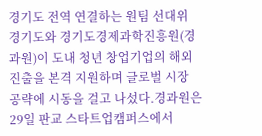경기도 전역 연결하는 원팀 선대위
경기도와 경기도경제과학진흥원(경과원)이 도내 청년 창업기업의 해외 진출을 본격 지원하며 글로벌 시장 공략에 시동을 걸고 나섰다.경과원은 29일 판교 스타트업캠퍼스에서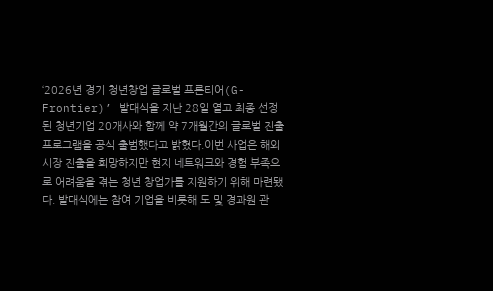‘2026년 경기 청년창업 글로벌 프론티어(G-Frontier)’ 발대식을 지난 28일 열고 최종 선정된 청년기업 20개사와 함께 약 7개월간의 글로벌 진출 프로그램을 공식 출범했다고 밝혔다.이번 사업은 해외 시장 진출을 희망하지만 현지 네트워크와 경험 부족으로 어려움을 겪는 청년 창업가를 지원하기 위해 마련됐다. 발대식에는 참여 기업을 비롯해 도 및 경과원 관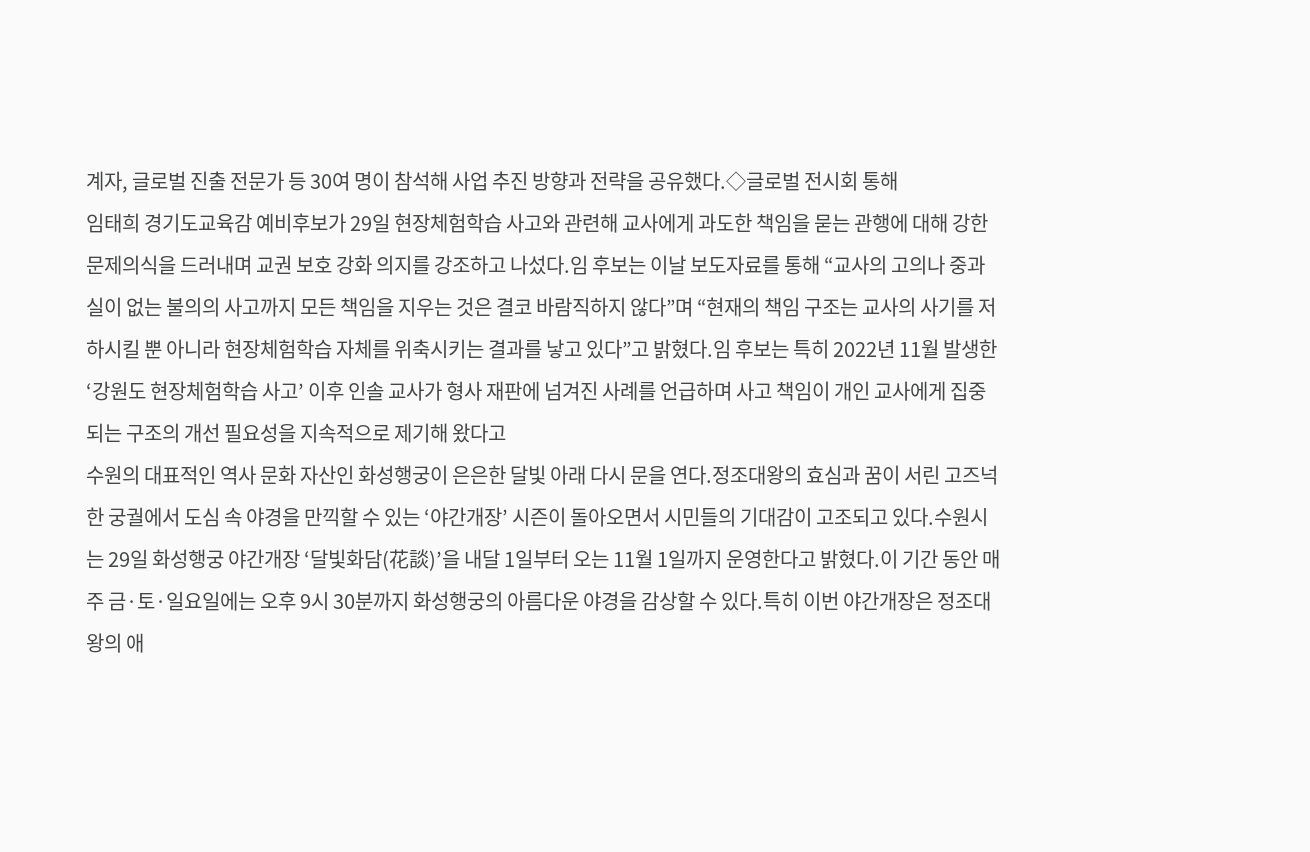계자, 글로벌 진출 전문가 등 30여 명이 참석해 사업 추진 방향과 전략을 공유했다.◇글로벌 전시회 통해
임태희 경기도교육감 예비후보가 29일 현장체험학습 사고와 관련해 교사에게 과도한 책임을 묻는 관행에 대해 강한 문제의식을 드러내며 교권 보호 강화 의지를 강조하고 나섰다.임 후보는 이날 보도자료를 통해 “교사의 고의나 중과실이 없는 불의의 사고까지 모든 책임을 지우는 것은 결코 바람직하지 않다”며 “현재의 책임 구조는 교사의 사기를 저하시킬 뿐 아니라 현장체험학습 자체를 위축시키는 결과를 낳고 있다”고 밝혔다.임 후보는 특히 2022년 11월 발생한 ‘강원도 현장체험학습 사고’ 이후 인솔 교사가 형사 재판에 넘겨진 사례를 언급하며 사고 책임이 개인 교사에게 집중되는 구조의 개선 필요성을 지속적으로 제기해 왔다고
수원의 대표적인 역사 문화 자산인 화성행궁이 은은한 달빛 아래 다시 문을 연다.정조대왕의 효심과 꿈이 서린 고즈넉한 궁궐에서 도심 속 야경을 만끽할 수 있는 ‘야간개장’ 시즌이 돌아오면서 시민들의 기대감이 고조되고 있다.수원시는 29일 화성행궁 야간개장 ‘달빛화담(花談)’을 내달 1일부터 오는 11월 1일까지 운영한다고 밝혔다.이 기간 동안 매주 금·토·일요일에는 오후 9시 30분까지 화성행궁의 아름다운 야경을 감상할 수 있다.특히 이번 야간개장은 정조대왕의 애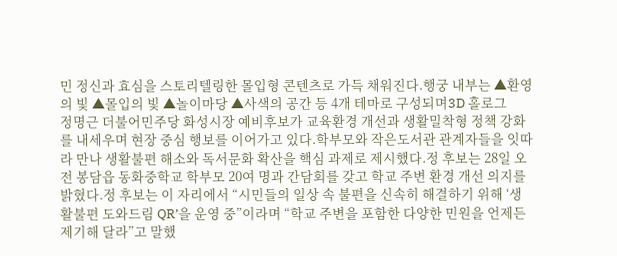민 정신과 효심을 스토리텔링한 몰입형 콘텐츠로 가득 채워진다.행궁 내부는 ▲환영의 빛 ▲몰입의 빛 ▲놀이마당 ▲사색의 공간 등 4개 테마로 구성되며3D 홀로그
정명근 더불어민주당 화성시장 예비후보가 교육환경 개선과 생활밀착형 정책 강화를 내세우며 현장 중심 행보를 이어가고 있다.학부모와 작은도서관 관계자들을 잇따라 만나 생활불편 해소와 독서문화 확산을 핵심 과제로 제시했다.정 후보는 28일 오전 봉담읍 동화중학교 학부모 20여 명과 간담회를 갖고 학교 주변 환경 개선 의지를 밝혔다.정 후보는 이 자리에서 “시민들의 일상 속 불편을 신속히 해결하기 위해 ‘생활불편 도와드림 QR’을 운영 중”이라며 “학교 주변을 포함한 다양한 민원을 언제든 제기해 달라”고 말했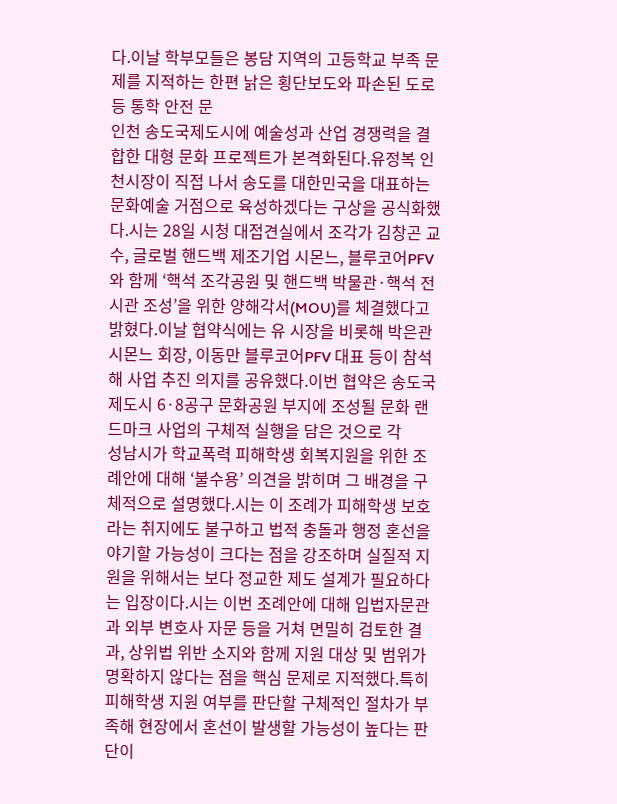다.이날 학부모들은 봉담 지역의 고등학교 부족 문제를 지적하는 한편 낡은 횡단보도와 파손된 도로 등 통학 안전 문
인천 송도국제도시에 예술성과 산업 경쟁력을 결합한 대형 문화 프로젝트가 본격화된다.유정복 인천시장이 직접 나서 송도를 대한민국을 대표하는 문화예술 거점으로 육성하겠다는 구상을 공식화했다.시는 28일 시청 대접견실에서 조각가 김창곤 교수, 글로벌 핸드백 제조기업 시몬느, 블루코어PFV와 함께 ‘핵석 조각공원 및 핸드백 박물관·핵석 전시관 조성’을 위한 양해각서(MOU)를 체결했다고 밝혔다.이날 협약식에는 유 시장을 비롯해 박은관 시몬느 회장, 이동만 블루코어PFV 대표 등이 참석해 사업 추진 의지를 공유했다.이번 협약은 송도국제도시 6·8공구 문화공원 부지에 조성될 문화 랜드마크 사업의 구체적 실행을 담은 것으로 각
성남시가 학교폭력 피해학생 회복지원을 위한 조례안에 대해 ‘불수용’ 의견을 밝히며 그 배경을 구체적으로 설명했다.시는 이 조례가 피해학생 보호라는 취지에도 불구하고 법적 충돌과 행정 혼선을 야기할 가능성이 크다는 점을 강조하며 실질적 지원을 위해서는 보다 정교한 제도 설계가 필요하다는 입장이다.시는 이번 조례안에 대해 입법자문관과 외부 변호사 자문 등을 거쳐 면밀히 검토한 결과, 상위법 위반 소지와 함께 지원 대상 및 범위가 명확하지 않다는 점을 핵심 문제로 지적했다.특히 피해학생 지원 여부를 판단할 구체적인 절차가 부족해 현장에서 혼선이 발생할 가능성이 높다는 판단이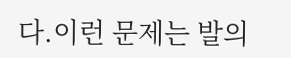다.이런 문제는 발의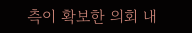측이 확보한 의회 내